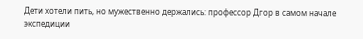Дети хотели пить, но мужественно держались: профессор Дгор в самом начале экспедиции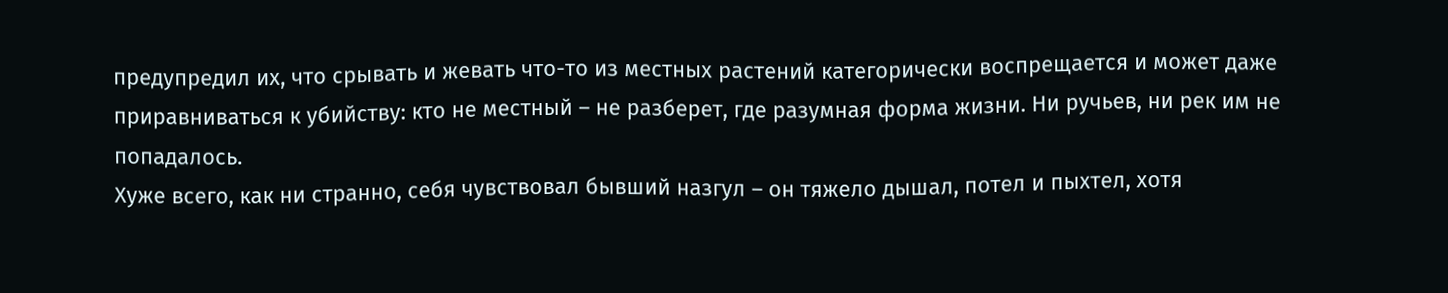предупредил их, что срывать и жевать что-то из местных растений категорически воспрещается и может даже приравниваться к убийству: кто не местный – не разберет, где разумная форма жизни. Ни ручьев, ни рек им не попадалось.
Хуже всего, как ни странно, себя чувствовал бывший назгул – он тяжело дышал, потел и пыхтел, хотя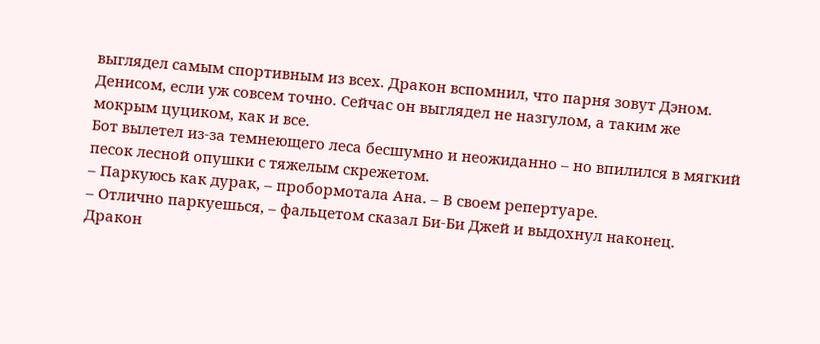выглядел самым спортивным из всех. Дракон вспомнил, что парня зовут Дэном. Денисом, если уж совсем точно. Сейчас он выглядел не назгулом, а таким же мокрым цуциком, как и все.
Бот вылетел из-за темнеющего леса бесшумно и неожиданно – но впилился в мягкий песок лесной опушки с тяжелым скрежетом.
– Паркуюсь как дурак, – пробормотала Ана. – В своем репертуаре.
– Отлично паркуешься, – фальцетом сказал Би-Би Джей и выдохнул наконец.
Дракон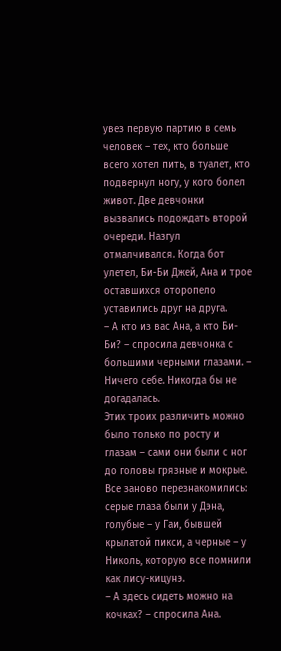увез первую партию в семь человек – тех, кто больше всего хотел пить, в туалет, кто подвернул ногу, у кого болел живот. Две девчонки вызвались подождать второй очереди. Назгул отмалчивался. Когда бот улетел, Би-Би Джей, Ана и трое оставшихся оторопело уставились друг на друга.
– А кто из вас Ана, а кто Би-Би? – спросила девчонка с большими черными глазами. – Ничего себе. Никогда бы не догадалась.
Этих троих различить можно было только по росту и глазам – сами они были с ног до головы грязные и мокрые. Все заново перезнакомились: серые глаза были у Дэна, голубые – у Гаи, бывшей крылатой пикси, а черные – у Николь, которую все помнили как лису-кицунэ.
– А здесь сидеть можно на кочках? – спросила Ана.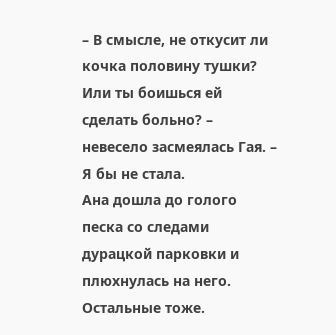– В смысле, не откусит ли кочка половину тушки? Или ты боишься ей сделать больно? – невесело засмеялась Гая. – Я бы не стала.
Ана дошла до голого песка со следами дурацкой парковки и плюхнулась на него. Остальные тоже.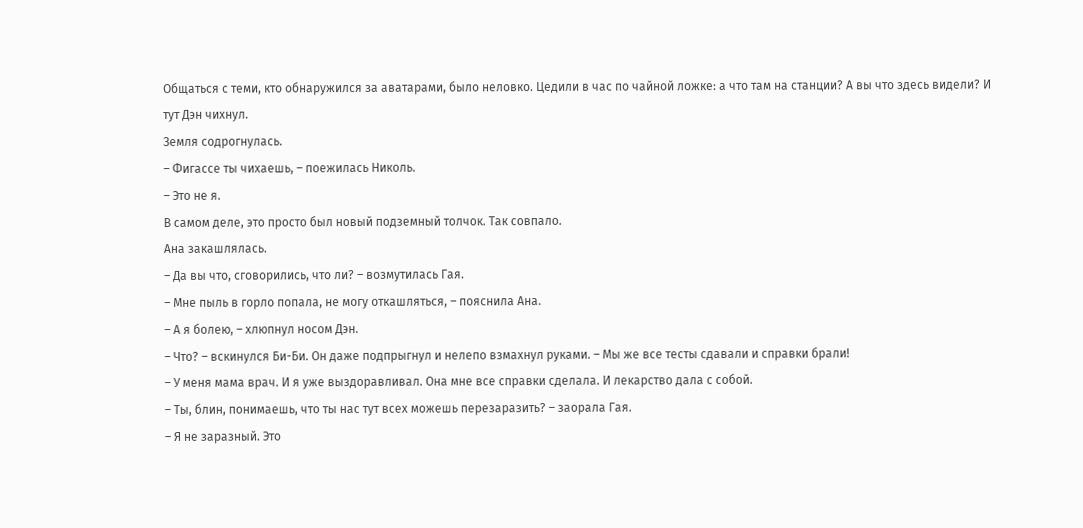Общаться с теми, кто обнаружился за аватарами, было неловко. Цедили в час по чайной ложке: а что там на станции? А вы что здесь видели? И тут Дэн чихнул.
Земля содрогнулась.
– Фигассе ты чихаешь, – поежилась Николь.
– Это не я.
В самом деле, это просто был новый подземный толчок. Так совпало.
Ана закашлялась.
– Да вы что, сговорились, что ли? – возмутилась Гая.
– Мне пыль в горло попала, не могу откашляться, – пояснила Ана.
– А я болею, – хлюпнул носом Дэн.
– Что? – вскинулся Би-Би. Он даже подпрыгнул и нелепо взмахнул руками. – Мы же все тесты сдавали и справки брали!
– У меня мама врач. И я уже выздоравливал. Она мне все справки сделала. И лекарство дала с собой.
– Ты, блин, понимаешь, что ты нас тут всех можешь перезаразить? – заорала Гая.
– Я не заразный. Это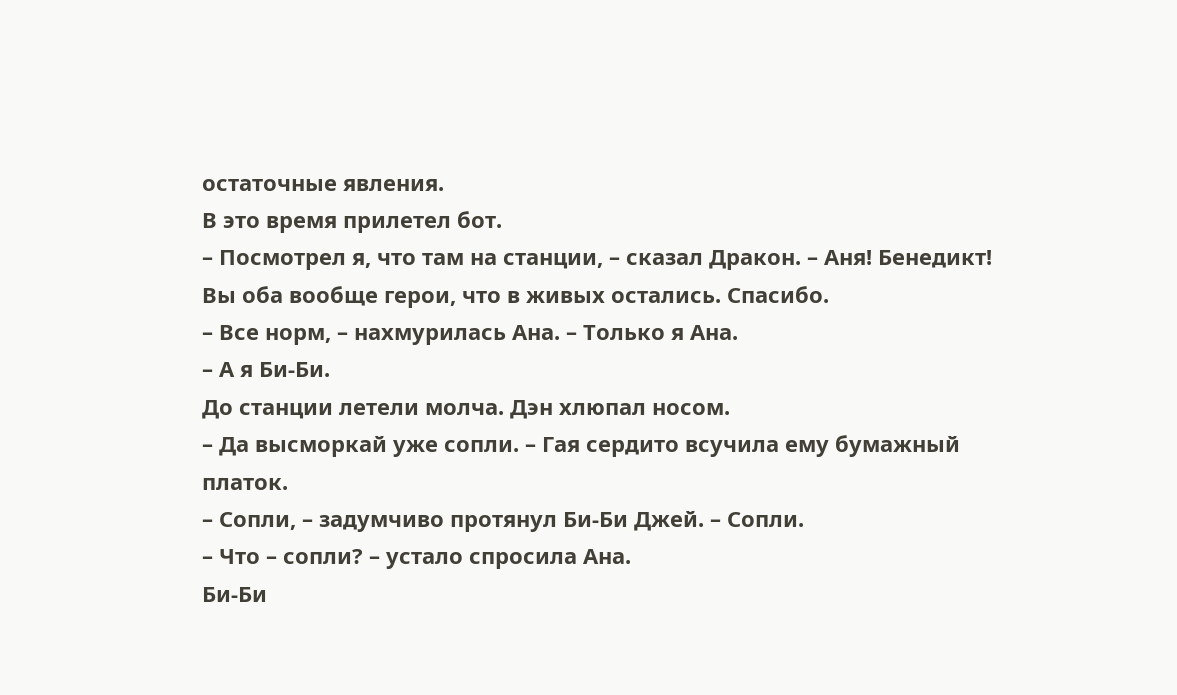остаточные явления.
В это время прилетел бот.
– Посмотрел я, что там на станции, – сказал Дракон. – Аня! Бенедикт! Вы оба вообще герои, что в живых остались. Спасибо.
– Все норм, – нахмурилась Ана. – Только я Ана.
– А я Би-Би.
До станции летели молча. Дэн хлюпал носом.
– Да высморкай уже сопли. – Гая сердито всучила ему бумажный платок.
– Сопли, – задумчиво протянул Би-Би Джей. – Сопли.
– Что – сопли? – устало спросила Ана.
Би-Би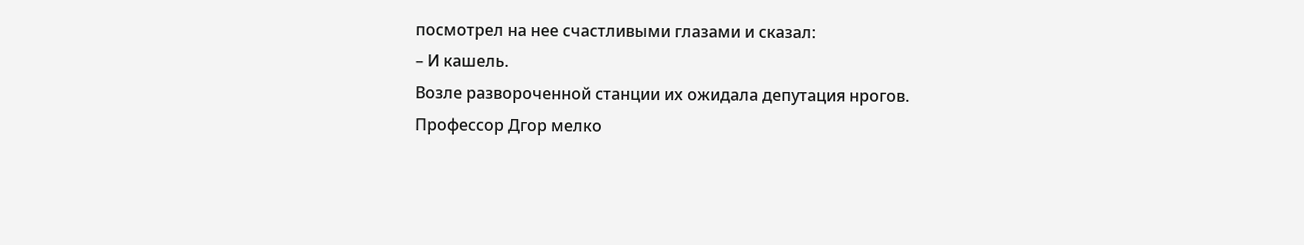посмотрел на нее счастливыми глазами и сказал:
– И кашель.
Возле развороченной станции их ожидала депутация нрогов. Профессор Дгор мелко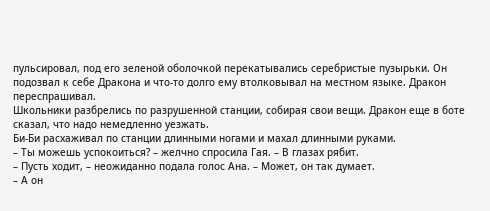пульсировал, под его зеленой оболочкой перекатывались серебристые пузырьки. Он подозвал к себе Дракона и что-то долго ему втолковывал на местном языке. Дракон переспрашивал.
Школьники разбрелись по разрушенной станции, собирая свои вещи. Дракон еще в боте сказал, что надо немедленно уезжать.
Би-Би расхаживал по станции длинными ногами и махал длинными руками.
– Ты можешь успокоиться? – желчно спросила Гая. – В глазах рябит.
– Пусть ходит, – неожиданно подала голос Ана. – Может, он так думает.
– А он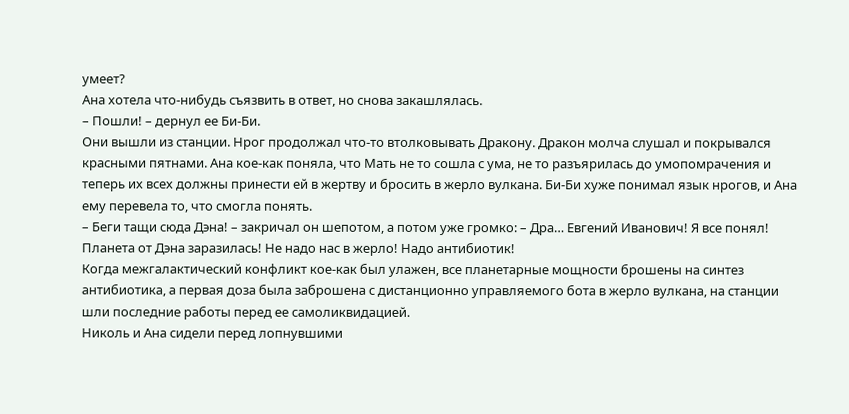умеет?
Ана хотела что-нибудь съязвить в ответ, но снова закашлялась.
– Пошли! – дернул ее Би-Би.
Они вышли из станции. Нрог продолжал что-то втолковывать Дракону. Дракон молча слушал и покрывался красными пятнами. Ана кое-как поняла, что Мать не то сошла с ума, не то разъярилась до умопомрачения и теперь их всех должны принести ей в жертву и бросить в жерло вулкана. Би-Би хуже понимал язык нрогов, и Ана ему перевела то, что смогла понять.
– Беги тащи сюда Дэна! – закричал он шепотом, а потом уже громко: – Дра… Евгений Иванович! Я все понял! Планета от Дэна заразилась! Не надо нас в жерло! Надо антибиотик!
Когда межгалактический конфликт кое-как был улажен, все планетарные мощности брошены на синтез антибиотика, а первая доза была заброшена с дистанционно управляемого бота в жерло вулкана, на станции шли последние работы перед ее самоликвидацией.
Николь и Ана сидели перед лопнувшими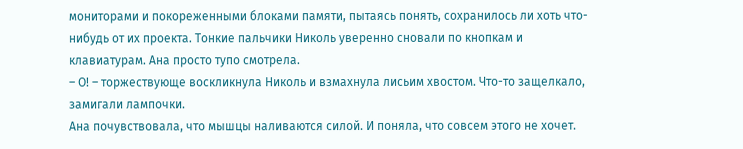мониторами и покореженными блоками памяти, пытаясь понять, сохранилось ли хоть что-нибудь от их проекта. Тонкие пальчики Николь уверенно сновали по кнопкам и клавиатурам. Ана просто тупо смотрела.
– О! – торжествующе воскликнула Николь и взмахнула лисьим хвостом. Что-то защелкало, замигали лампочки.
Ана почувствовала, что мышцы наливаются силой. И поняла, что совсем этого не хочет.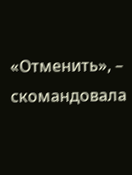«Отменить», – скомандовала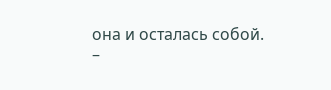она и осталась собой.
–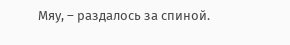Мяу, – раздалось за спиной.